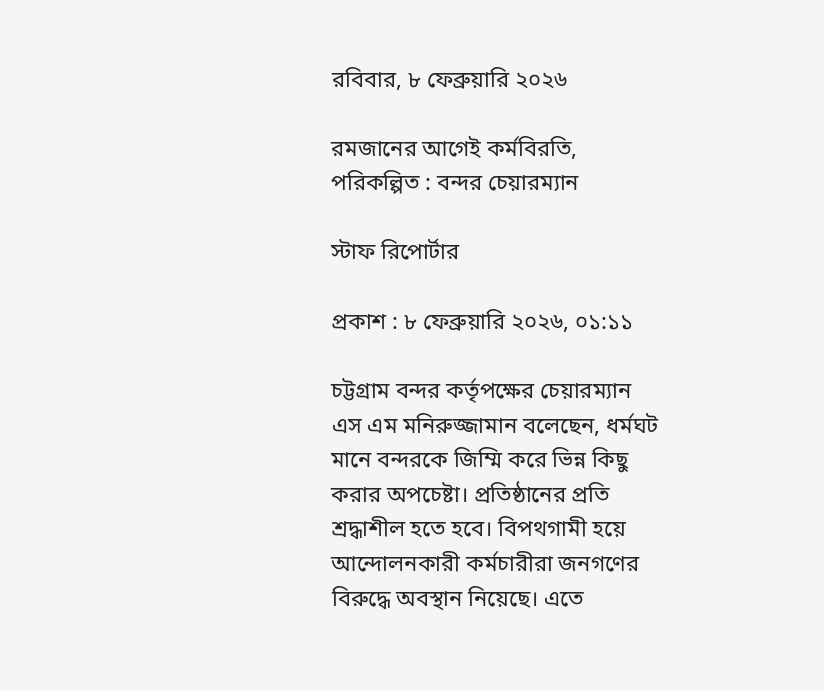রবিবার, ৮ ফেব্রুয়ারি ২০২৬

রমজানের আগেই কর্মবিরতি, পরিকল্পিত : বন্দর চেয়ারম্যান

স্টাফ রিপোর্টার

প্রকাশ : ৮ ফেব্রুয়ারি ২০২৬, ০১:১১

চট্টগ্রাম বন্দর কর্তৃপক্ষের চেয়ারম্যান এস এম মনিরুজ্জামান বলেছেন, ধর্মঘট মানে বন্দরকে জিম্মি করে ভিন্ন কিছু করার অপচেষ্টা। প্রতিষ্ঠানের প্রতি শ্রদ্ধাশীল হতে হবে। বিপথগামী হয়ে আন্দোলনকারী কর্মচারীরা জনগণের বিরুদ্ধে অবস্থান নিয়েছে। এতে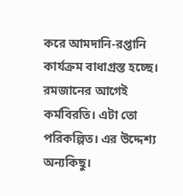করে আমদানি-রপ্তানি কার্যক্রম বাধাগ্রস্ত হচ্ছে। রমজানের আগেই কর্মবিরতি। এটা তো পরিকল্পিত। এর উদ্দেশ্য অন্যকিছু।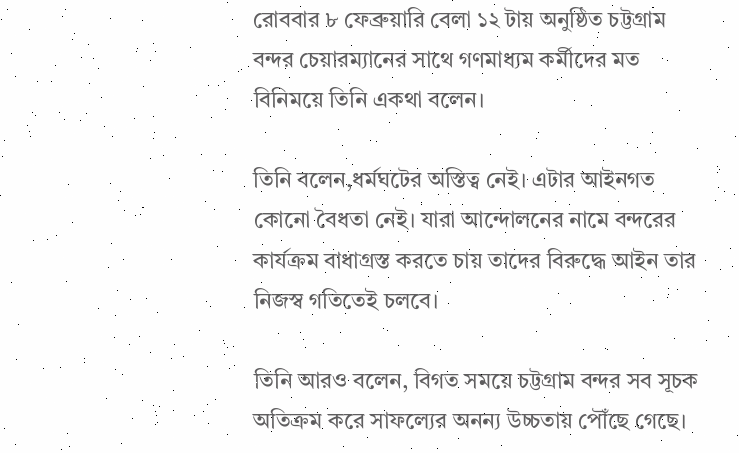রোববার ৮ ফেব্রুয়ারি বেলা ১২ টায় অনুষ্ঠিত চট্টগ্রাম বন্দর চেয়ারম্যানের সাথে গণমাধ্যম কর্মীদের মত বিনিময়ে তিনি একথা বলেন।

তিনি বলেন,ধর্মঘটের অস্তিত্ব নেই। এটার আইনগত কোনো বৈধতা নেই। যারা আন্দোলনের নামে বন্দরের কার্যক্রম বাধাগ্রস্ত করতে চায় তাদের বিরুদ্ধে আইন তার নিজস্ব গতিতেই চলবে।

তিনি আরও বলেন, বিগত সময়ে চট্টগ্রাম বন্দর সব সূচক অতিক্রম করে সাফল্যের অনন্য উচ্চতায় পৌঁছে গেছে।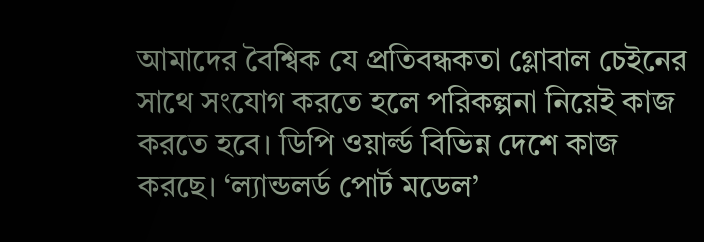আমাদের বৈশ্বিক যে প্রতিবন্ধকতা গ্লোবাল চেইনের সাথে সংযোগ করতে হলে পরিকল্পনা নিয়েই কাজ করতে হবে। ডিপি ওয়ার্ল্ড বিভিন্ন দেশে কাজ করছে। ‘ল্যান্ডলর্ড পোর্ট মডেল’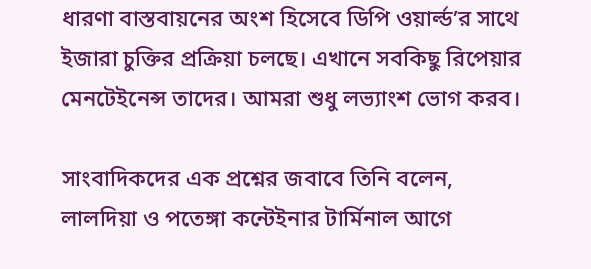ধারণা বাস্তবায়নের অংশ হিসেবে ডিপি ওয়ার্ল্ড’র সাথে ইজারা চুক্তির প্রক্রিয়া চলছে। এখানে সবকিছু রিপেয়ার মেনটেইনেন্স তাদের। আমরা শুধু লভ্যাংশ ভোগ করব।

সাংবাদিকদের এক প্রশ্নের জবাবে তিনি বলেন, লালদিয়া ও পতেঙ্গা কন্টেইনার টার্মিনাল আগে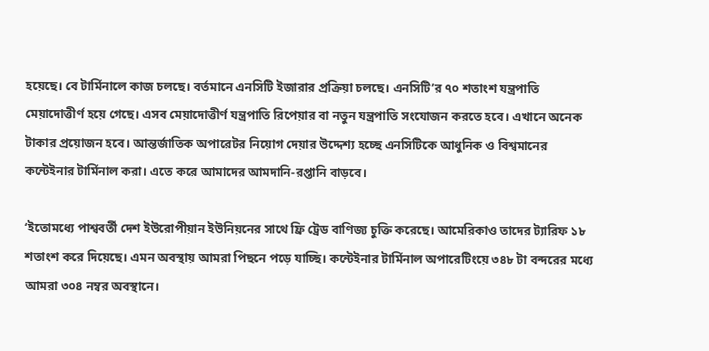হয়েছে। বে টার্মিনালে কাজ চলছে। বর্তমানে এনসিটি ইজারার প্রক্রিয়া চলছে। এনসিটি’র ৭০ শতাংশ যন্ত্রপাতি মেয়াদোত্তীর্ণ হয়ে গেছে। এসব মেয়াদোত্তীর্ণ যন্ত্রপাতি রিপেয়ার বা নতুন যন্ত্রপাতি সংযোজন করতে হবে। এখানে অনেক টাকার প্রয়োজন হবে। আন্তর্জাতিক অপারেটর নিয়োগ দেয়ার উদ্দেশ্য হচ্ছে এনসিটিকে আধুনিক ও বিশ্বমানের কন্টেইনার টার্মিনাল করা। এতে করে আমাদের আমদানি-রপ্তানি বাড়বে।

‘ইতোমধ্যে পাশ্ববর্তী দেশ ইউরোপীয়ান ইউনিয়নের সাথে ফ্রি ট্রেড বাণিজ্য চুক্তি করেছে। আমেরিকাও তাদের ট্যারিফ ১৮ শতাংশ করে দিয়েছে। এমন অবস্থায় আমরা পিছনে পড়ে যাচ্ছি। কন্টেইনার টার্মিনাল অপারেটিংয়ে ৩৪৮ টা বন্দরের মধ্যে আমরা ৩০৪ নম্বর অবস্থানে।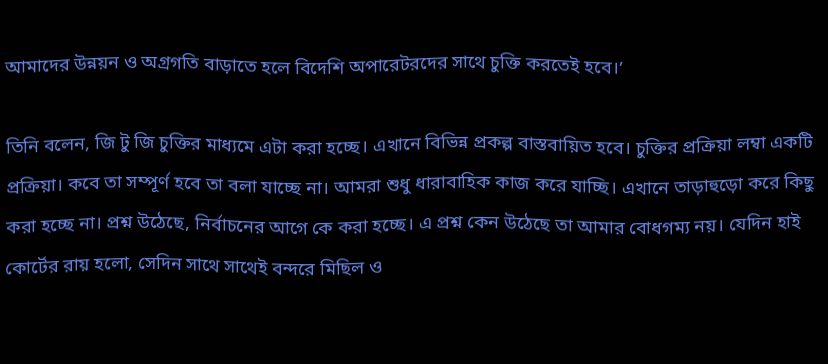আমাদের উন্নয়ন ও অগ্রগতি বাড়াতে হলে বিদেশি অপারেটরদের সাথে চুক্তি করতেই হবে।’

তিনি বলেন, জি টু জি চুক্তির মাধ্যমে এটা করা হচ্ছে। এখানে বিভিন্ন প্রকল্প বাস্তবায়িত হবে। চুক্তির প্রক্রিয়া লম্বা একটি প্রক্রিয়া। কবে তা সম্পূর্ণ হবে তা বলা যাচ্ছে না। আমরা শুধু ধারাবাহিক কাজ করে যাচ্ছি। এখানে তাড়াহুড়ো করে কিছু করা হচ্ছে না। প্রশ্ন উঠেছে, নির্বাচনের আগে কে করা হচ্ছে। এ প্রশ্ন কেন উঠেছে তা আমার বোধগম্য নয়। যেদিন হাই কোর্টের রায় হলো, সেদিন সাথে সাথেই বন্দরে মিছিল ও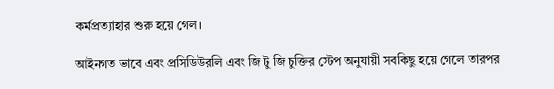কর্মপ্রত্যাহার শুরু হয়ে গেল।

আইনগত ভাবে এবং প্রসিডিউরলি এবং জি টু জি চুক্তির স্টেপ অনুযায়ী সবকিছু হয়ে গেলে তারপর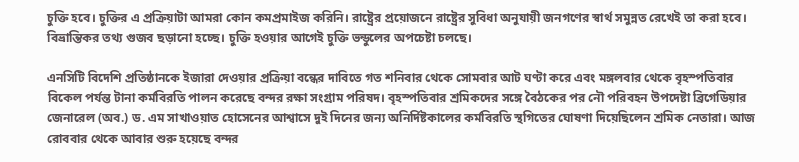চুক্তি হবে। চুক্তির এ প্রক্রিয়াটা আমরা কোন কমপ্রমাইজ করিনি। রাষ্ট্রের প্রয়োজনে রাষ্ট্রের সুবিধা অনুযায়ী জনগণের স্বার্থ সমুন্নত রেখেই তা করা হবে। বিভ্রান্তিকর তথ্য গুজব ছড়ানো হচ্ছে। চুক্তি হওয়ার আগেই চুক্তি ভন্ডুলের অপচেষ্টা চলছে।

এনসিটি বিদেশি প্রতিষ্ঠানকে ইজারা দেওয়ার প্রক্রিয়া বন্ধের দাবিতে গত শনিবার থেকে সোমবার আট ঘণ্টা করে এবং মঙ্গলবার থেকে বৃহস্পতিবার বিকেল পর্যন্ত টানা কর্মবিরতি পালন করেছে বন্দর রক্ষা সংগ্রাম পরিষদ। বৃহস্পতিবার শ্রমিকদের সঙ্গে বৈঠকের পর নৌ পরিবহন উপদেষ্টা ব্রিগেডিয়ার জেনারেল (অব.) ড. এম সাখাওয়াত হোসেনের আশ্বাসে দুই দিনের জন্য অনির্দিষ্টকালের কর্মবিরতি স্থগিতের ঘোষণা দিয়েছিলেন শ্রমিক নেতারা। আজ রোববার থেকে আবার শুরু হয়েছে বন্দর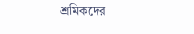শ্রমিকদের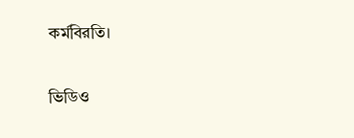কর্মবিরতি।

ভিডিও